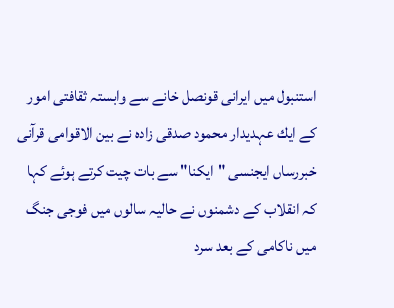استنبول میں ايرانی قونصل خانے سے وابستہ ثقافتی امور كے ايك عہديدار محمود صدقی زادہ نے بين الاقوامی قرآنی خبررساں ايجنسی "ايكنا" سے بات چيت كرتے ہوئے كہا كہ انقلاب كے دشمنوں نے حالیہ سالوں میں فوجی جنگ میں ناكامی كے بعد سرد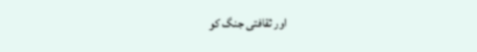اور ثقافتی جنگ كو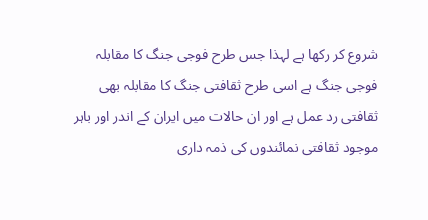شروع كر ركھا ہے لہذا جس طرح فوجی جنگ كا مقابلہ فوجی جنگ ہے اسی طرح ثقافتی جنگ كا مقابلہ بھی ثقافتی رد عمل ہے اور ان حالات میں ايران كے اندر اور باہر موجود ثقافتی نمائندوں كی ذمہ داری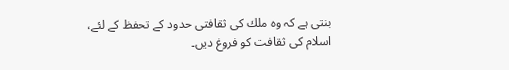بنتی ہے كہ وہ ملك كی ثقافتی حدود كے تحفظ كے لئے، اسلام كی ثقافت كو فروغ دیں۔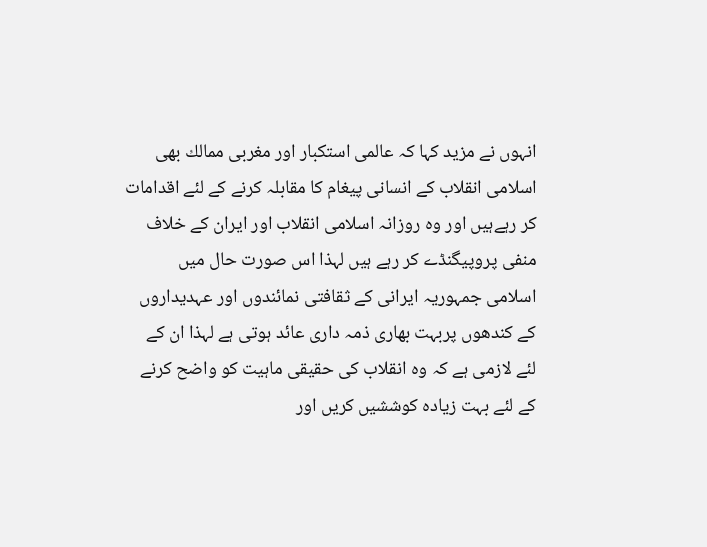انہوں نے مزيد كہا كہ عالمی استكبار اور مغربی ممالك بھی اسلامی انقلاب كے انسانی پيغام كا مقابلہ كرنے كے لئے اقدامات كر رہےہیں اور وہ روزانہ اسلامی انقلاب اور ايران كے خلاف منفی پروپيگنڈے كر رہے ہیں لہذا اس صورت حال میں اسلامی جمہوریہ ايرانی كے ثقافتی نمائندوں اور عہديداروں كے كندھوں پربہت بھاری ذمہ داری عائد ہوتی ہے لہذا ان كے لئے لازمی ہے كہ وہ انقلاب كی حقيقی ماہيت كو واضح كرنے كے لئے بہت زيادہ كوششیں كریں اور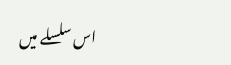اس سلسلے میں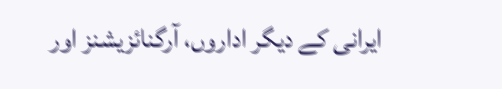ايرانی كے ديگر اداروں، آرگنائزيشنز اور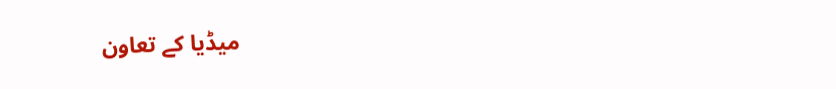میڈيا كے تعاون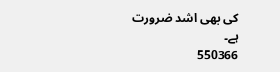كی بھی اشد ضرورت ہے۔
550366